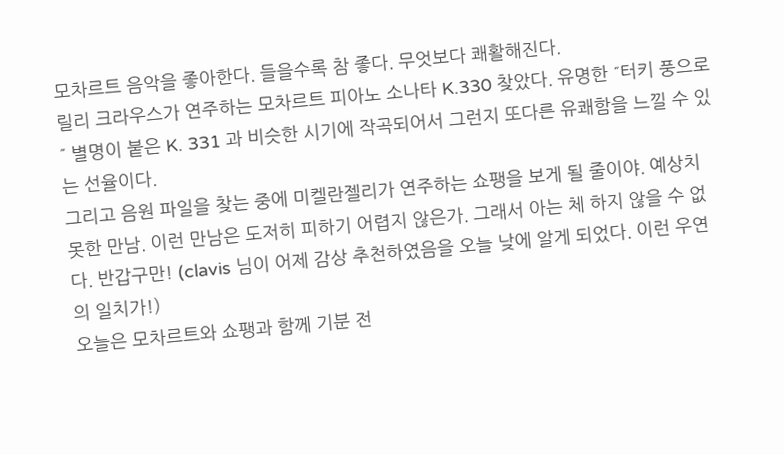모차르트 음악을 좋아한다. 들을수록 참 좋다. 무엇보다 쾌활해진다.
릴리 크라우스가 연주하는 모차르트 피아노 소나타 K.330 찾았다. 유명한 ˝터키 풍으로˝ 별명이 붙은 K. 331 과 비슷한 시기에 작곡되어서 그런지 또다른 유쾌함을 느낄 수 있는 선율이다.
그리고 음원 파일을 찾는 중에 미켈란젤리가 연주하는 쇼팽을 보게 될 줄이야. 예상치 못한 만남. 이런 만남은 도저히 피하기 어렵지 않은가. 그래서 아는 체 하지 않을 수 없다. 반갑구만! (clavis 님이 어제 감상 추천하였음을 오늘 낮에 알게 되었다. 이런 우연의 일치가!)
오늘은 모차르트와 쇼팽과 함께 기분 전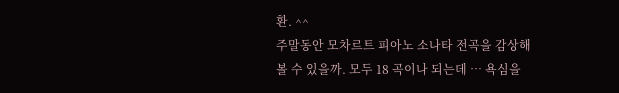환. ^^
주말동안 모차르트 피아노 소나타 전곡을 감상해볼 수 있을까. 모두 18 곡이나 되는데 … 욕심을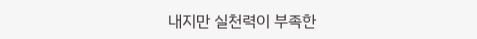내지만 실천력이 부족한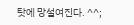탓에 망설여진다. ^^;